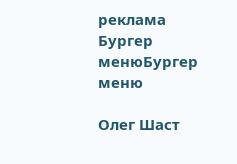реклама
Бургер менюБургер меню

Олег Шаст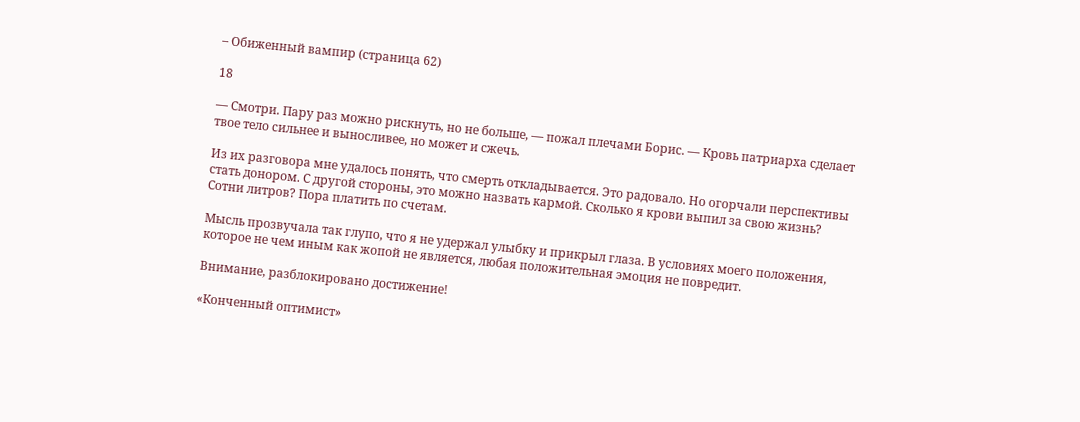– Обиженный вампир (страница 62)

18

— Смотри. Пару раз можно рискнуть, но не больше, — пожал плечами Борис. — Кровь патриарха сделает твое тело сильнее и выносливее, но может и сжечь.

Из их разговора мне удалось понять, что смерть откладывается. Это радовало. Но огорчали перспективы стать донором. С другой стороны, это можно назвать кармой. Сколько я крови выпил за свою жизнь? Сотни литров? Пора платить по счетам.

Мысль прозвучала так глупо, что я не удержал улыбку и прикрыл глаза. В условиях моего положения, которое не чем иным как жопой не является, любая положительная эмоция не повредит.

Внимание, разблокировано достижение!

«Конченный оптимист»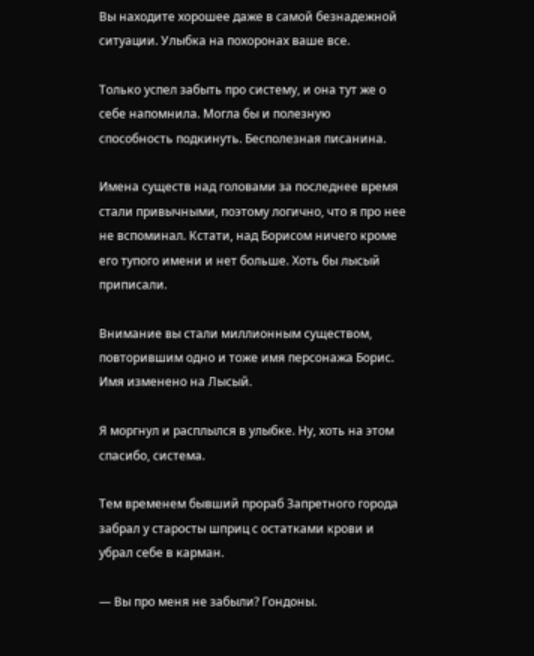Вы находите хорошее даже в самой безнадежной ситуации. Улыбка на похоронах ваше все.

Только успел забыть про систему, и она тут же о себе напомнила. Могла бы и полезную способность подкинуть. Бесполезная писанина.

Имена существ над головами за последнее время стали привычными, поэтому логично, что я про нее не вспоминал. Кстати, над Борисом ничего кроме его тупого имени и нет больше. Хоть бы лысый приписали.

Внимание вы стали миллионным существом, повторившим одно и тоже имя персонажа Борис. Имя изменено на Лысый.

Я моргнул и расплылся в улыбке. Ну, хоть на этом спасибо, система.

Тем временем бывший прораб Запретного города забрал у старосты шприц с остатками крови и убрал себе в карман.

— Вы про меня не забыли? Гондоны.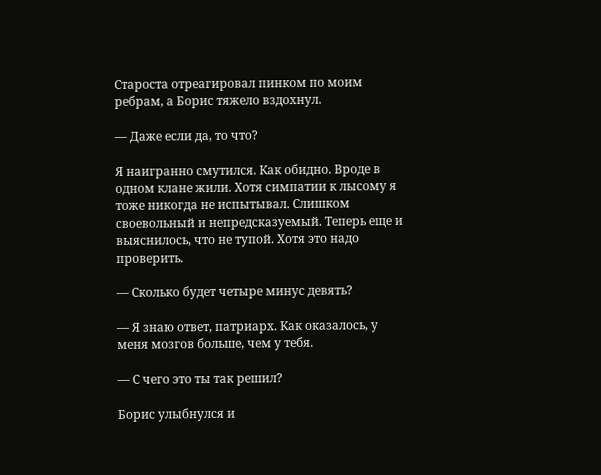Староста отреагировал пинком по моим ребрам, а Борис тяжело вздохнул.

— Даже если да, то что?

Я наигранно смутился. Как обидно. Вроде в одном клане жили. Хотя симпатии к лысому я тоже никогда не испытывал. Слишком своевольный и непредсказуемый. Теперь еще и выяснилось, что не тупой. Хотя это надо проверить.

— Сколько будет четыре минус девять?

— Я знаю ответ, патриарх. Как оказалось, у меня мозгов больше, чем у тебя.

— С чего это ты так решил?

Борис улыбнулся и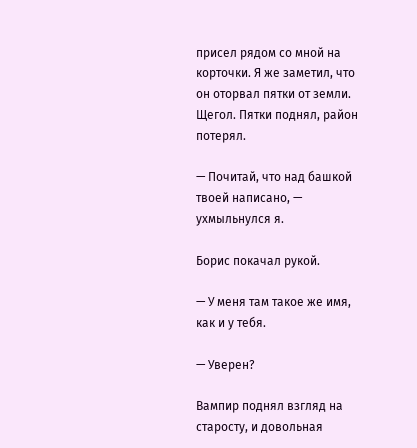присел рядом со мной на корточки. Я же заметил, что он оторвал пятки от земли. Щегол. Пятки поднял, район потерял.

— Почитай, что над башкой твоей написано, — ухмыльнулся я.

Борис покачал рукой.

— У меня там такое же имя, как и у тебя.

— Уверен?

Вампир поднял взгляд на старосту, и довольная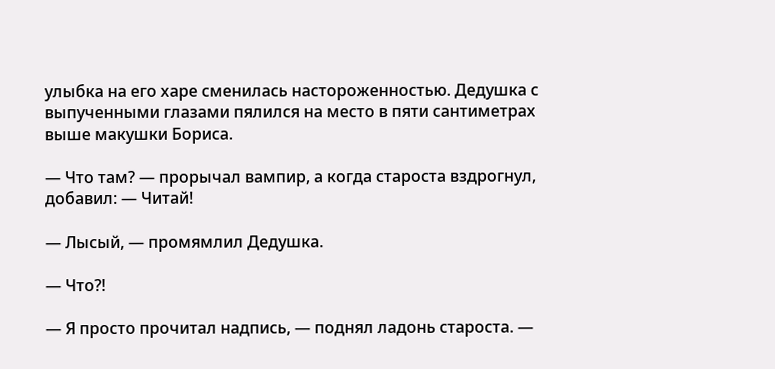улыбка на его харе сменилась настороженностью. Дедушка с выпученными глазами пялился на место в пяти сантиметрах выше макушки Бориса.

— Что там? — прорычал вампир, а когда староста вздрогнул, добавил: — Читай!

— Лысый, — промямлил Дедушка.

— Что?!

— Я просто прочитал надпись, — поднял ладонь староста. —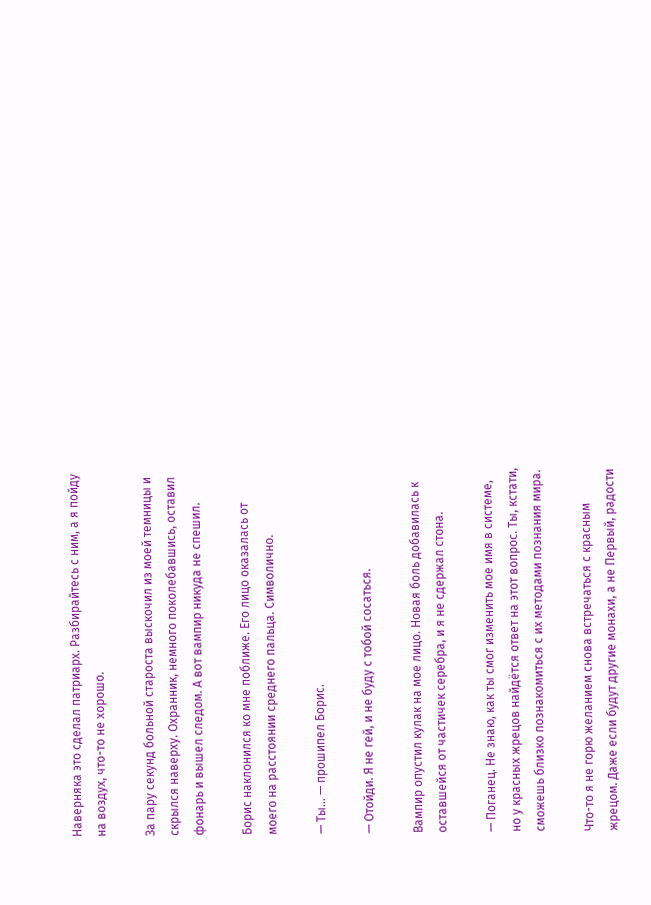Наверняка это сделал патриарх. Разбирайтесь с ним, а я пойду на воздух, что-то не хорошо.

За пару секунд больной староста выскочил из моей темницы и скрылся наверху. Охранник, немного поколебавшись, оставил фонарь и вышел следом. А вот вампир никуда не спешил.

Борис наклонился ко мне поближе. Его лицо оказалась от моего на расстоянии среднего пальца. Символично.

— Ты… — прошипел Борис.

— Отойди. Я не гей, и не буду с тобой сосаться.

Вампир опустил кулак на мое лицо. Новая боль добавилась к оставшейся от частичек серебра, и я не сдержал стона.

— Поганец. Не знаю, как ты смог изменить мое имя в системе, но у красных жрецов найдётся ответ на этот вопрос. Ты, кстати, сможешь близко познакомиться с их методами познания мира.

Что-то я не горю желанием снова встречаться с красным жрецом. Даже если будут другие монахи, а не Первый, радости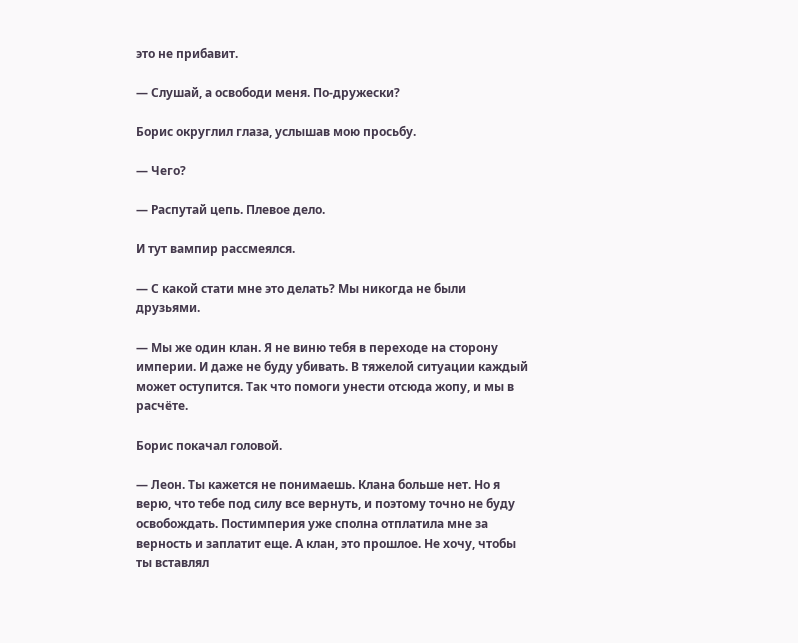это не прибавит.

— Слушай, а освободи меня. По-дружески?

Борис округлил глаза, услышав мою просьбу.

— Чего?

— Распутай цепь. Плевое дело.

И тут вампир рассмеялся.

— С какой стати мне это делать? Мы никогда не были друзьями.

— Мы же один клан. Я не виню тебя в переходе на сторону империи. И даже не буду убивать. В тяжелой ситуации каждый может оступится. Так что помоги унести отсюда жопу, и мы в расчёте.

Борис покачал головой.

— Леон. Ты кажется не понимаешь. Клана больше нет. Но я верю, что тебе под силу все вернуть, и поэтому точно не буду освобождать. Постимперия уже сполна отплатила мне за верность и заплатит еще. А клан, это прошлое. Не хочу, чтобы ты вставлял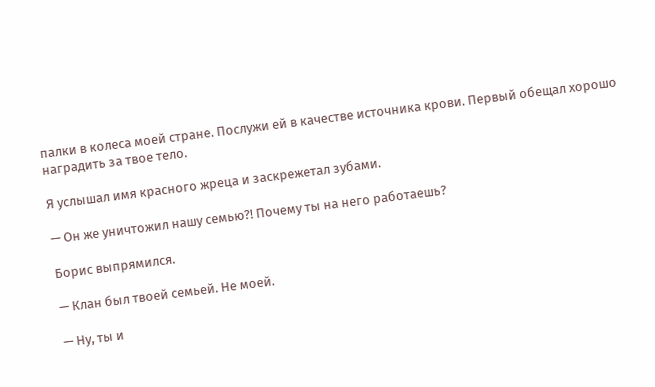палки в колеса моей стране. Послужи ей в качестве источника крови. Первый обещал хорошо наградить за твое тело.

Я услышал имя красного жреца и заскрежетал зубами.

— Он же уничтожил нашу семью?! Почему ты на него работаешь?

Борис выпрямился.

— Клан был твоей семьей. Не моей.

— Ну, ты и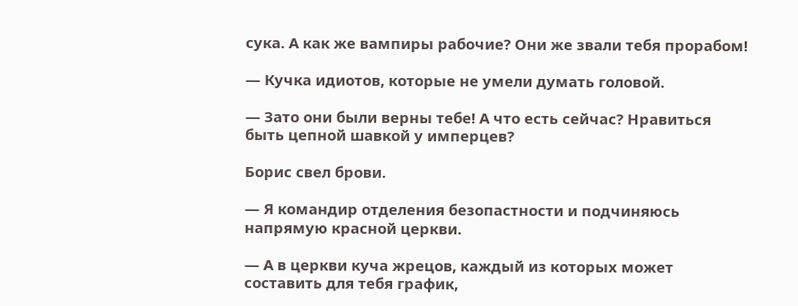сука. А как же вампиры рабочие? Они же звали тебя прорабом!

— Кучка идиотов, которые не умели думать головой.

— Зато они были верны тебе! А что есть сейчас? Нравиться быть цепной шавкой у имперцев?

Борис свел брови.

— Я командир отделения безопастности и подчиняюсь напрямую красной церкви.

— А в церкви куча жрецов, каждый из которых может составить для тебя график,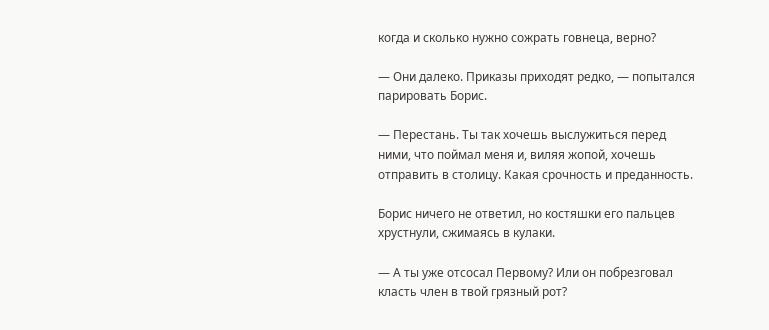когда и сколько нужно сожрать говнеца, верно?

— Они далеко. Приказы приходят редко, — попытался парировать Борис.

— Перестань. Ты так хочешь выслужиться перед ними, что поймал меня и, виляя жопой, хочешь отправить в столицу. Какая срочность и преданность.

Борис ничего не ответил, но костяшки его пальцев хрустнули, сжимаясь в кулаки.

— А ты уже отсосал Первому? Или он побрезговал класть член в твой грязный рот?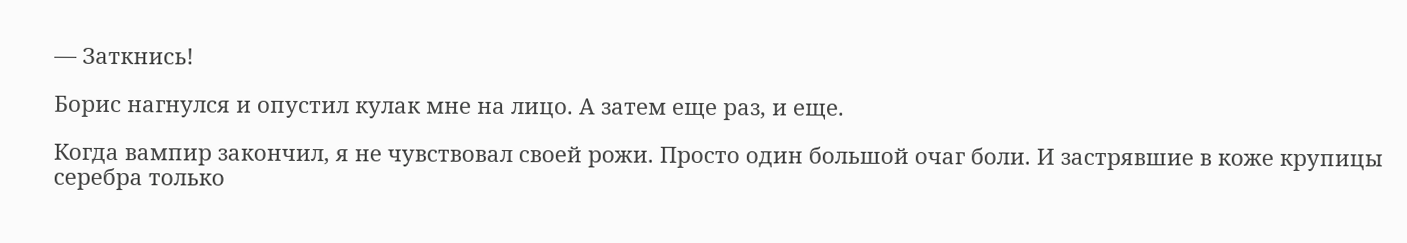— Заткнись!

Борис нагнулся и опустил кулак мне на лицо. А затем еще раз, и еще.

Когда вампир закончил, я не чувствовал своей рожи. Просто один большой очаг боли. И застрявшие в коже крупицы серебра только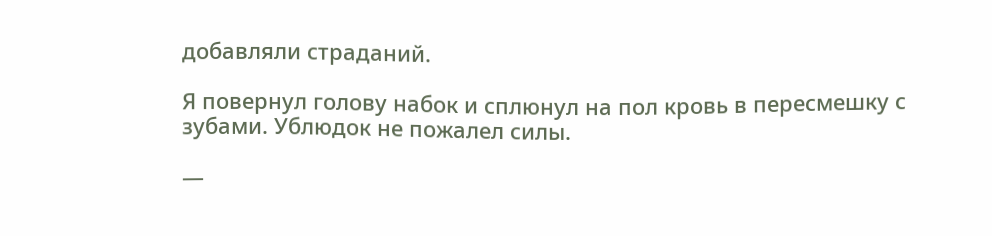добавляли страданий.

Я повернул голову набок и сплюнул на пол кровь в пересмешку с зубами. Ублюдок не пожалел силы.

—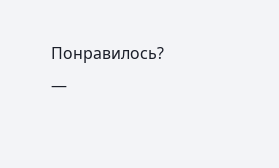Понравилось? —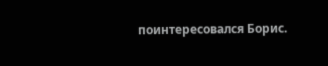поинтересовался Борис.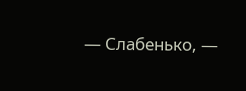— Слабенько, —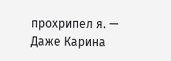прохрипел я. — Даже Карина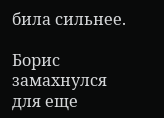била сильнее.

Борис замахнулся для еще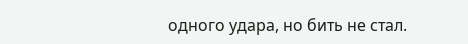одного удара, но бить не стал.